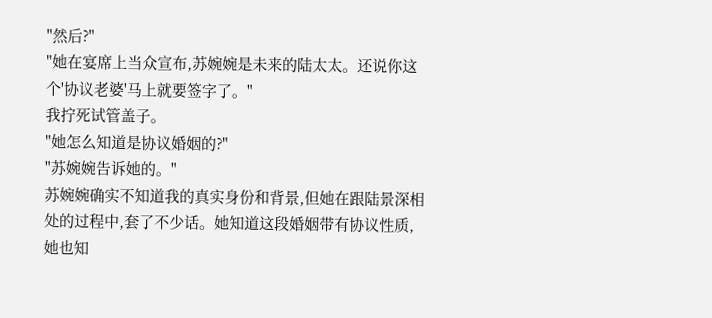"然后?"
"她在宴席上当众宣布,苏婉婉是未来的陆太太。还说你这个'协议老婆'马上就要签字了。"
我拧死试管盖子。
"她怎么知道是协议婚姻的?"
"苏婉婉告诉她的。"
苏婉婉确实不知道我的真实身份和背景,但她在跟陆景深相处的过程中,套了不少话。她知道这段婚姻带有协议性质,她也知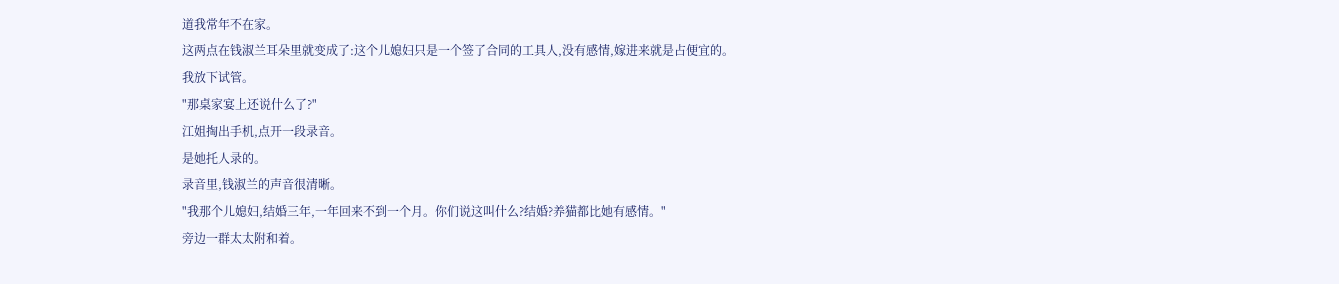道我常年不在家。
这两点在钱淑兰耳朵里就变成了:这个儿媳妇只是一个签了合同的工具人,没有感情,嫁进来就是占便宜的。
我放下试管。
"那桌家宴上还说什么了?"
江姐掏出手机,点开一段录音。
是她托人录的。
录音里,钱淑兰的声音很清晰。
"我那个儿媳妇,结婚三年,一年回来不到一个月。你们说这叫什么?结婚?养猫都比她有感情。"
旁边一群太太附和着。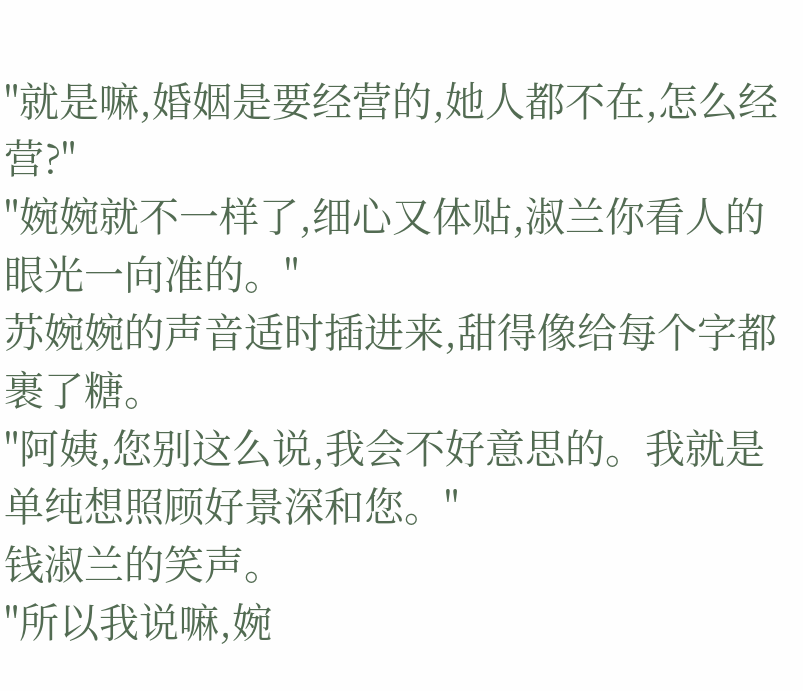"就是嘛,婚姻是要经营的,她人都不在,怎么经营?"
"婉婉就不一样了,细心又体贴,淑兰你看人的眼光一向准的。"
苏婉婉的声音适时插进来,甜得像给每个字都裹了糖。
"阿姨,您别这么说,我会不好意思的。我就是单纯想照顾好景深和您。"
钱淑兰的笑声。
"所以我说嘛,婉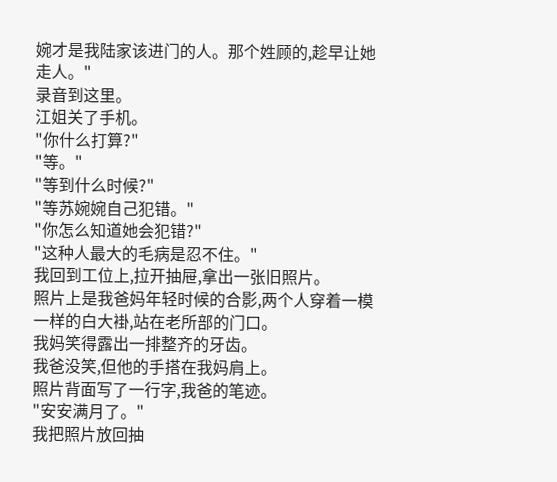婉才是我陆家该进门的人。那个姓顾的,趁早让她走人。"
录音到这里。
江姐关了手机。
"你什么打算?"
"等。"
"等到什么时候?"
"等苏婉婉自己犯错。"
"你怎么知道她会犯错?"
"这种人最大的毛病是忍不住。"
我回到工位上,拉开抽屉,拿出一张旧照片。
照片上是我爸妈年轻时候的合影,两个人穿着一模一样的白大褂,站在老所部的门口。
我妈笑得露出一排整齐的牙齿。
我爸没笑,但他的手搭在我妈肩上。
照片背面写了一行字,我爸的笔迹。
"安安满月了。"
我把照片放回抽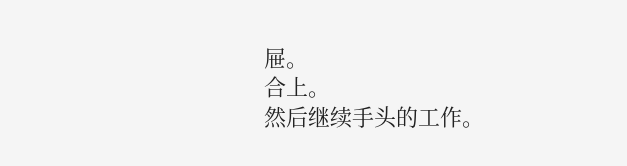屉。
合上。
然后继续手头的工作。